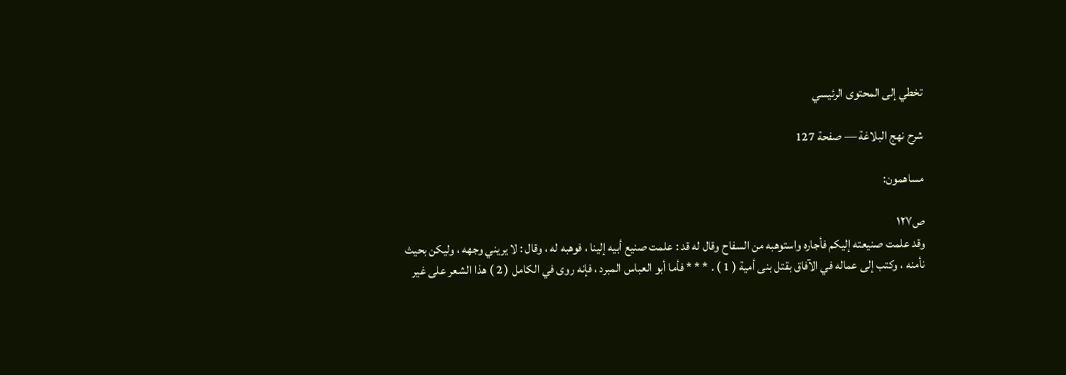تخطي إلى المحتوى الرئيسي

شرح نهج البلاغة — صفحة 127

مساهمون:

ص١٢٧
وقد علمت صنيعته إليكم فأجاره واستوهبه من السفاح وقال له قد : علمت صنيع أبيه إلينا ، فوهبه له ، وقال : لا يريني وجهه ، وليكن بحيث نأمنه ، وكتب إلى عماله في الآفاق بقتل بنى أمية ( 1 ) . * * * فأما أبو العباس المبرد ، فإنه روى في الكامل ( 2 ) هذا الشعر على غير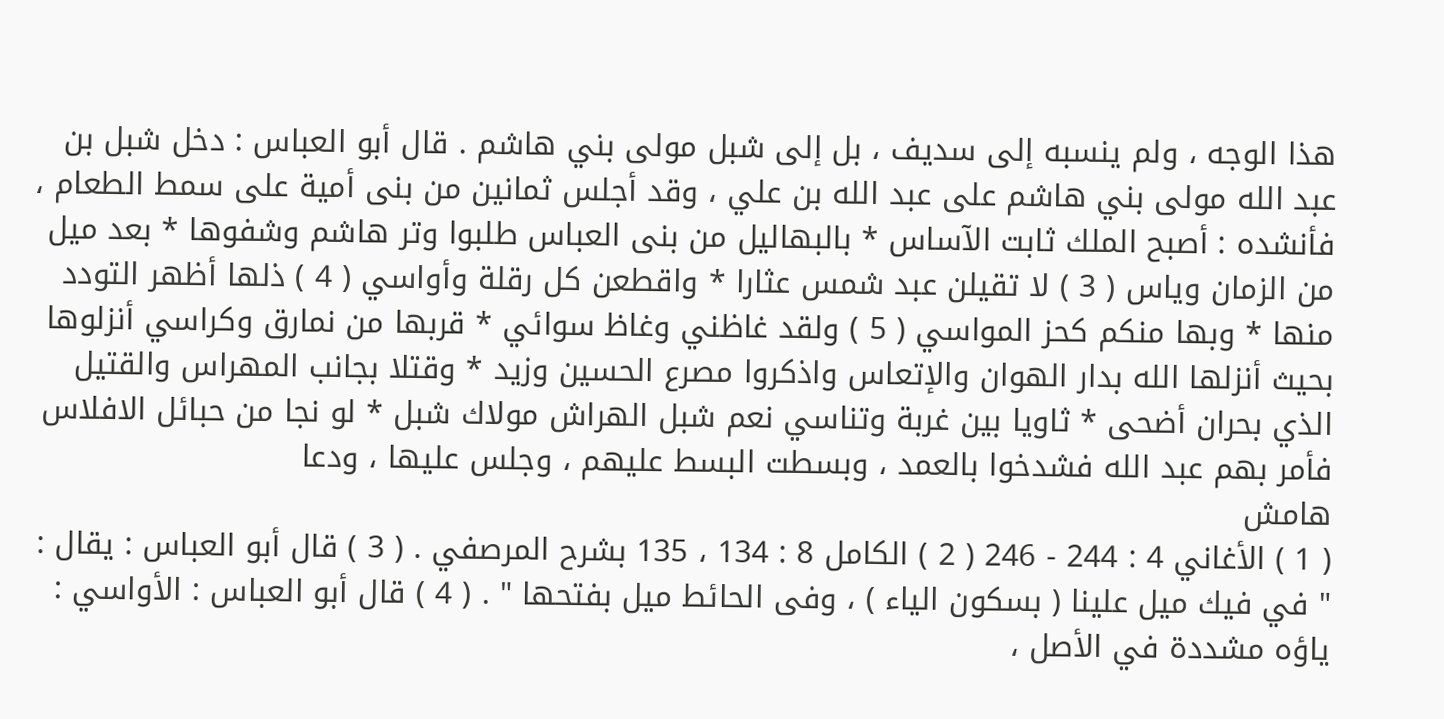هذا الوجه ، ولم ينسبه إلى سديف ، بل إلى شبل مولى بني هاشم . قال أبو العباس : دخل شبل بن عبد الله مولى بني هاشم على عبد الله بن علي ، وقد أجلس ثمانين من بنى أمية على سمط الطعام ، فأنشده : أصبح الملك ثابت الآساس * بالبهاليل من بنى العباس طلبوا وتر هاشم وشفوها * بعد ميل من الزمان وياس ( 3 ) لا تقيلن عبد شمس عثارا * واقطعن كل رقلة وأواسي ( 4 ) ذلها أظهر التودد منها * وبها منكم كحز المواسي ( 5 ) ولقد غاظني وغاظ سوائي * قربها من نمارق وكراسي أنزلوها بحيث أنزلها الله بدار الهوان والإتعاس واذكروا مصرع الحسين وزيد * وقتلا بجانب المهراس والقتيل الذي بحران أضحى * ثاويا بين غربة وتناسي نعم شبل الهراش مولاك شبل * لو نجا من حبائل الافلاس فأمر بهم عبد الله فشدخوا بالعمد ، وبسطت البسط عليهم ، وجلس عليها ، ودعا
هامش
( 1 ) الأغاني 4 : 244 - 246 ( 2 ) الكامل 8 : 134 ، 135 بشرح المرصفي . ( 3 ) قال أبو العباس : يقال : " في فيك ميل علينا ( بسكون الياء ) ، وفى الحائط ميل بفتحها " . ( 4 ) قال أبو العباس : الأواسي : ياؤه مشددة في الأصل ،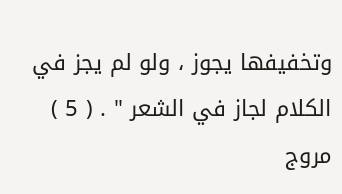وتخفيفها يجوز ، ولو لم يجز في الكلام لجاز في الشعر " . ( 5 ) مروج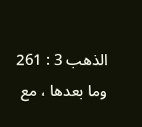الذهب 3 : 261 وما بعدها ، مع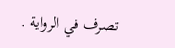تصرف في الرواية .